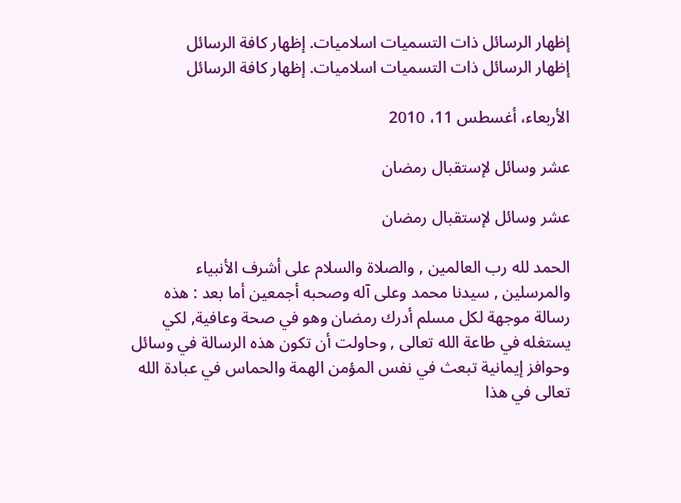إظهار الرسائل ذات التسميات اسلاميات. إظهار كافة الرسائل
إظهار الرسائل ذات التسميات اسلاميات. إظهار كافة الرسائل

الأربعاء، أغسطس 11، 2010

عشر وسائل لإستقبال رمضان

عشر وسائل لإستقبال رمضان

الحمد لله رب العالمين , والصلاة والسلام على أشرف الأنبياء والمرسلين , سيدنا محمد وعلى آله وصحبه أجمعين أما بعد : هذه رسالة موجهة لكل مسلم أدرك رمضان وهو في صحة وعافية, لكي يستغله في طاعة الله تعالى , وحاولت أن تكون هذه الرسالة في وسائل وحوافز إيمانية تبعث في نفس المؤمن الهمة والحماس في عبادة الله تعالى في هذا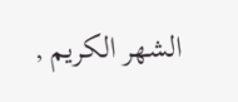الشهر الكريم ,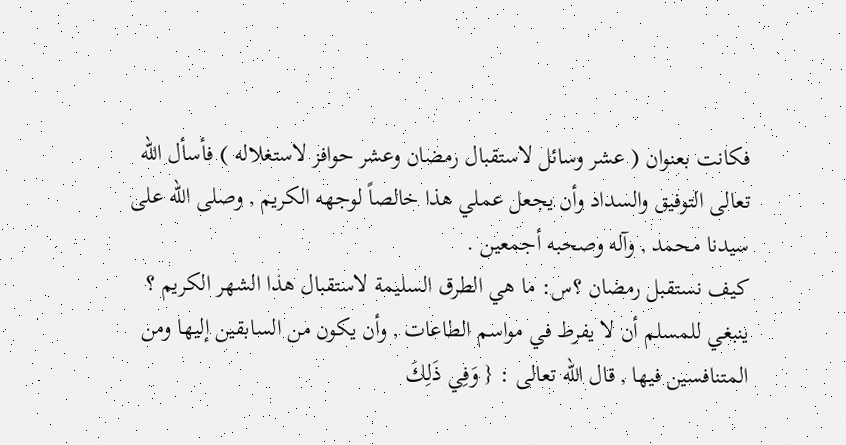فكانت بعنوان ( عشر وسائل لاستقبال رمضان وعشر حوافز لاستغلاله ) فأسأل الله تعالى التوفيق والسداد وأن يجعل عملي هذا خالصاً لوجهه الكريم , وصلى الله على سيدنا محمد , وآله وصحبه أجمعين .
كيف نستقبل رمضان ؟س: ما هي الطرق السليمة لاستقبال هذا الشهر الكريم ؟
ينبغي للمسلم أن لا يفرط في مواسم الطاعات , وأن يكون من السابقين إليها ومن المتنافسين فيها , قال الله تعالى : { وَفِي ذَلِكَ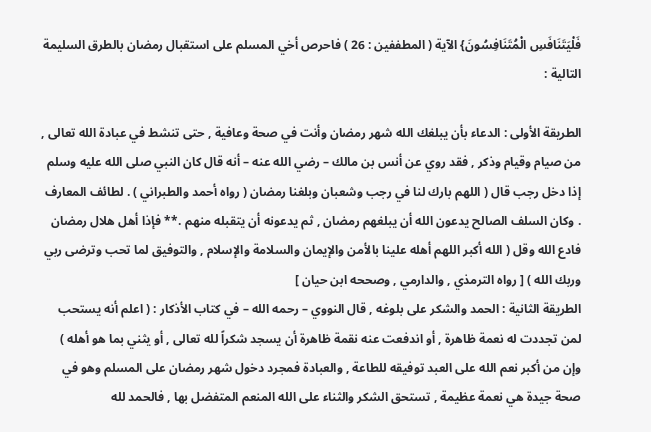فَلْيَتَنَافَسِ الْمُتَنَافِسُونَ} الآية ( المطففين : 26 ) فاحرص أخي المسلم على استقبال رمضان بالطرق السليمة التالية :

الطريقة الأولى : الدعاء بأن يبلغك الله شهر رمضان وأنت في صحة وعافية , حتى تنشط في عبادة الله تعالى , من صيام وقيام وذكر , فقد روي عن أنس بن مالك – رضي الله عنه – أنه قال كان النبي صلى الله عليه وسلم إذا دخل رجب قال ( اللهم بارك لنا في رجب وشعبان وبلغنا رمضان ( رواه أحمد والطبراني ) . لطائف المعارف . وكان السلف الصالح يدعون الله أن يبلغهم رمضان , ثم يدعونه أن يتقبله منهم .** فإذا أهل هلال رمضان فادع الله وقل ( الله أكبر اللهم أهله علينا بالأمن والإيمان والسلامة والإسلام , والتوفيق لما تحب وترضى ربي وربك الله ) [ رواه الترمذي , والدارمي , وصححه ابن حيان ]
الطريقة الثانية : الحمد والشكر على بلوغه , قال النووي – رحمه الله – في كتاب الأذكار : ( اعلم أنه يستحب لمن تجددت له نعمة ظاهرة , أو اندفعت عنه نقمة ظاهرة أن يسجد شكراً لله تعالى , أو يثني بما هو أهله ) وإن من أكبر نعم الله على العبد توفيقه للطاعة , والعبادة فمجرد دخول شهر رمضان على المسلم وهو في صحة جيدة هي نعمة عظيمة , تستحق الشكر والثناء على الله المنعم المتفضل بها , فالحمد لله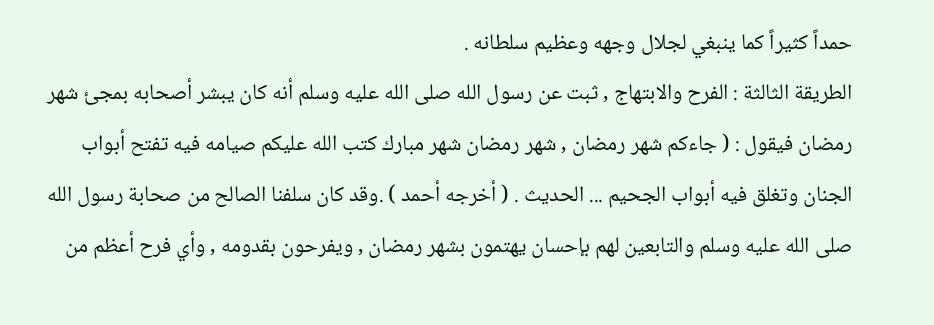حمداً كثيراً كما ينبغي لجلال وجهه وعظيم سلطانه .
الطريقة الثالثة : الفرح والابتهاج , ثبت عن رسول الله صلى الله عليه وسلم أنه كان يبشر أصحابه بمجئ شهر رمضان فيقول : ( جاءكم شهر رمضان , شهر رمضان شهر مبارك كتب الله عليكم صيامه فيه تفتح أبواب الجنان وتغلق فيه أبواب الجحيم ... الحديث . ( أخرجه أحمد ) .وقد كان سلفنا الصالح من صحابة رسول الله صلى الله عليه وسلم والتابعين لهم بإحسان يهتمون بشهر رمضان , ويفرحون بقدومه , وأي فرح أعظم من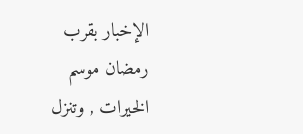الإخبار بقرب رمضان موسم الخيرات , وتنزل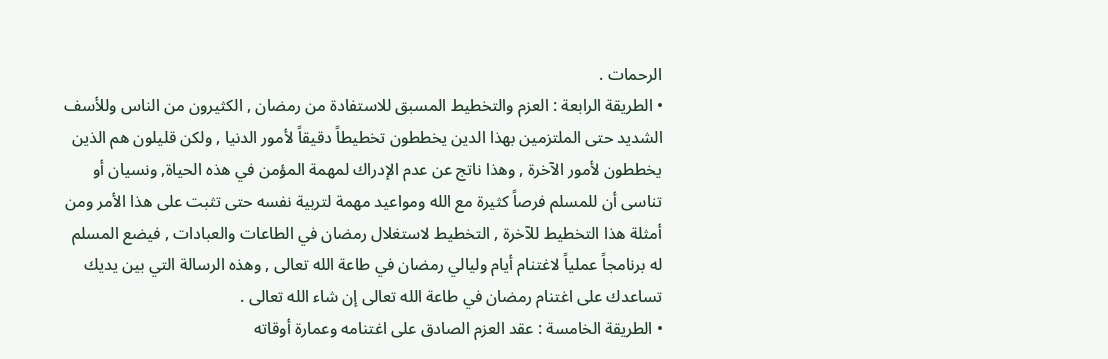الرحمات .
• الطريقة الرابعة : العزم والتخطيط المسبق للاستفادة من رمضان , الكثيرون من الناس وللأسف الشديد حتى الملتزمين بهذا الدين يخططون تخطيطاً دقيقاً لأمور الدنيا , ولكن قليلون هم الذين يخططون لأمور الآخرة , وهذا ناتج عن عدم الإدراك لمهمة المؤمن في هذه الحياة, ونسيان أو تناسى أن للمسلم فرصاً كثيرة مع الله ومواعيد مهمة لتربية نفسه حتى تثبت على هذا الأمر ومن أمثلة هذا التخطيط للآخرة , التخطيط لاستغلال رمضان في الطاعات والعبادات , فيضع المسلم له برنامجاً عملياً لاغتنام أيام وليالي رمضان في طاعة الله تعالى , وهذه الرسالة التي بين يديك تساعدك على اغتنام رمضان في طاعة الله تعالى إن شاء الله تعالى .
• الطريقة الخامسة : عقد العزم الصادق على اغتنامه وعمارة أوقاته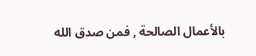بالأعمال الصالحة , فمن صدق الله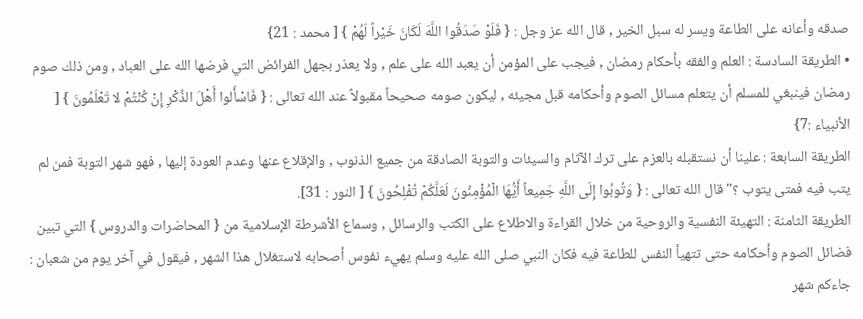صدقه وأعانه على الطاعة ويسر له سبل الخير , قال الله عز وجل : { فَلَوْ صَدَقُوا اللَّهَ لَكَانَ خَيْراً لَهُمْ } [ محمد : 21}
• الطريقة السادسة : العلم والفقه بأحكام رمضان , فيجب على المؤمن أن يعبد الله على علم , ولا يعذر بجهل الفرائض التي فرضها الله على العباد , ومن ذلك صوم رمضان فينبغي للمسلم أن يتعلم مسائل الصوم وأحكامه قبل مجيئه , ليكون صومه صحيحاً مقبولاً عند الله تعالى : { فَاسْأَلوا أَهْلَ الذِّكْرِ إِنْ كُنْتُمْ لا تَعْلَمُونَ } [ الأنبياء :7}
الطريقة السابعة : علينا أن نستقبله بالعزم على ترك الآثام والسيئات والتوبة الصادقة من جميع الذنوب , والإقلاع عنها وعدم العودة إليها , فهو شهر التوبة فمن لم يتب فيه فمتى يتوب ؟" قال الله تعالى : { وَتُوبُوا إِلَى اللَّهِ جَمِيعاً أَيُّهَا الْمُؤْمِنُونَ لَعَلَّكُمْ تُفْلِحُونَ } [ النور : 31].
الطريقة الثامنة : التهيئة النفسية والروحية من خلال القراءة والاطلاع على الكتب والرسائل , وسماع الأشرطة الإسلامية من { المحاضرات والدروس } التي تبين فضائل الصوم وأحكامه حتى تتهيأ النفس للطاعة فيه فكان النبي صلى الله عليه وسلم يهيء نفوس أصحابه لاستغلال هذا الشهر , فيقول في آخر يوم من شعبان : جاءكم شهر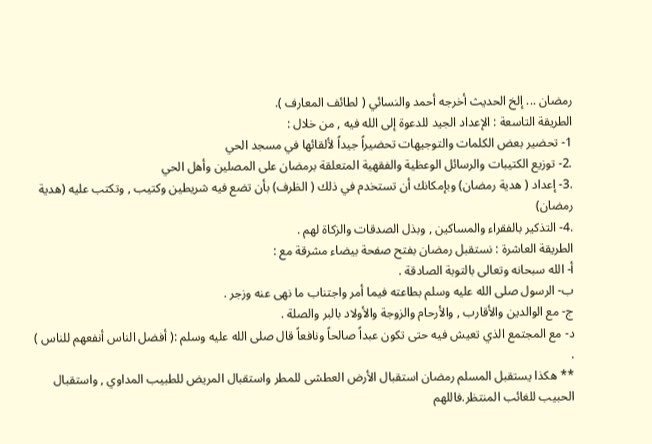رمضان ... إلخ الحديث أخرجه أحمد والنسائي ( لطائف المعارف ).
الطريقة التاسعة : الإعداد الجيد للدعوة إلى الله فيه , من خلال :
1- تحضير بعض الكلمات والتوجيهات تحضيراً جيداً لألقائها في مسجد الحي
.2- توزيع الكتيبات والرسائل الوعظية والفقهية المتعلقة برمضان على المصلين وأهل الحي
.3- إعداد ( هدية رمضان) وبإمكانك أن تستخدم في ذلك ( الظرف) بأن تضع فيه شريطين وكتيب , وتكتب عليه (هدية رمضان)
.4- التذكير بالفقراء والمساكين , وبذل الصدقات والزكاة لهم .
الطريقة العاشرة : نستقبل رمضان بفتح صفحة بيضاء مشرقة مع :
أ‌- الله سبحانه وتعالى بالتوبة الصادقة .
ب‌- الرسول صلى الله عليه وسلم بطاعته فيما أمر واجتناب ما نهى عنه وزجر .
ج- مع الوالدين والأقارب , والأرحام والزوجة والأولاد بالبر والصلة .
د- مع المجتمع الذي تعيش فيه حتى تكون عبداً صالحاً ونافعاً قال صلى الله عليه وسلم :( أفضل الناس أنفعهم للناس ) .
** هكذا يستقبل المسلم رمضان استقبال الأرض العطشى للمطر واستقبال المريض للطبيب المداوي , واستقبال الحبيب للغائب المنتظر.فاللهم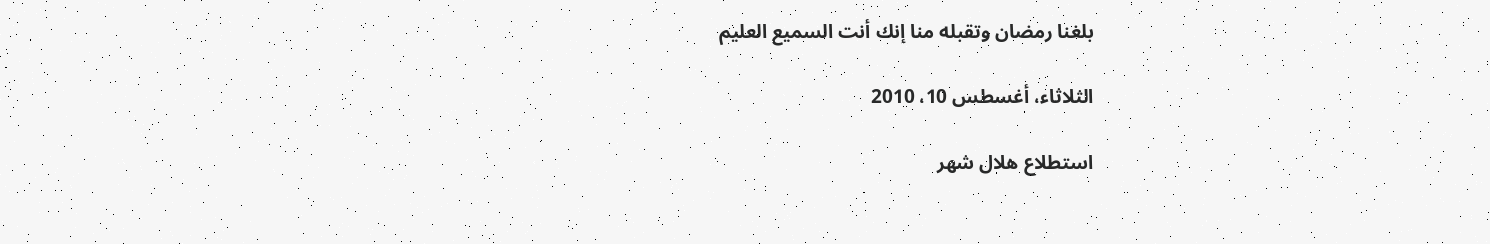بلغنا رمضان وتقبله منا إنك أنت السميع العليم

الثلاثاء، أغسطس 10، 2010

استطلاع هلال شهر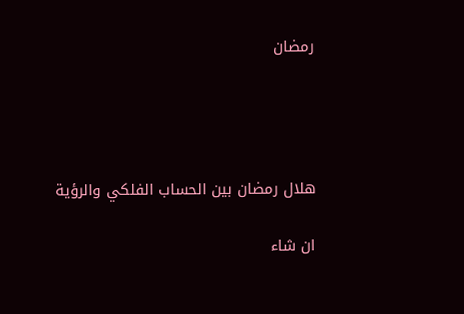رمضان




هلال رمضان بين الحساب الفلكي والرؤية

ان شاء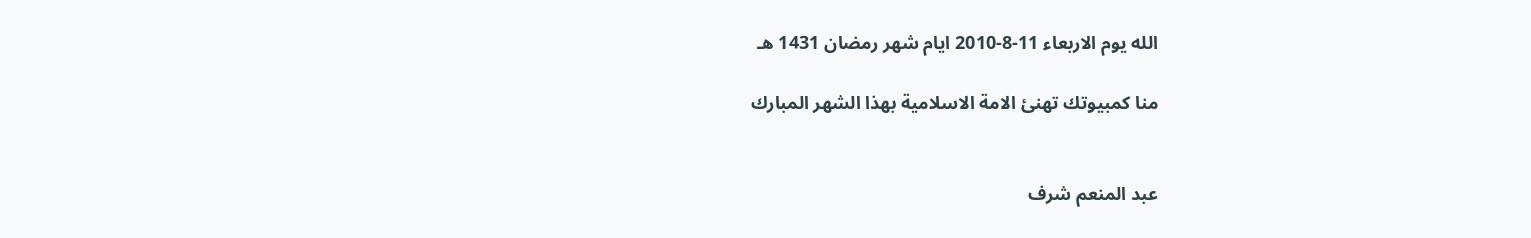الله يوم الاربعاء 11-8-2010 ايام شهر رمضان 1431 هـ

منا كمبيوتك تهنئ الامة الاسلامية بهذا الشهر المبارك


عبد المنعم شرف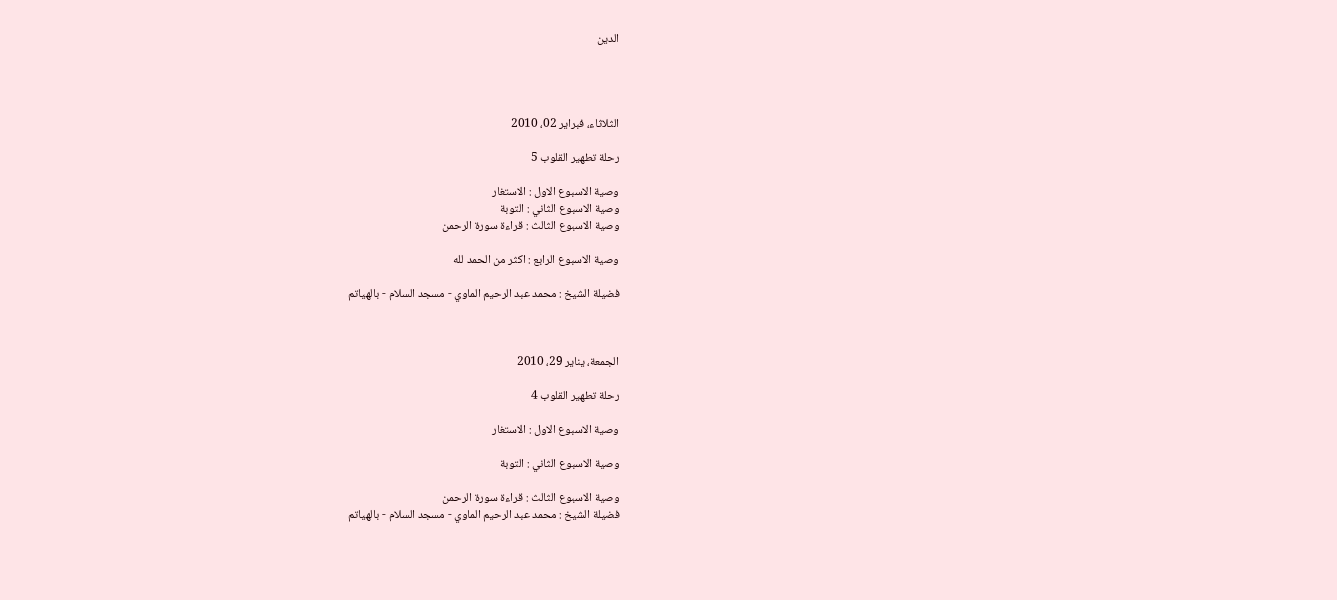الدين




الثلاثاء، فبراير 02، 2010

رحلة تطهير القلوب 5

وصية الاسبوع الاول : الاستغار
وصية الاسبوع الثاني : التوبة
وصية الاسبوع الثالث : قراءة سورة الرحمن

وصية الاسبوع الرابع : اكثر من الحمد لله

فضيلة الشيخ : محمد عبد الرحيم الماوي - مسجد السلام - بالهياتم



الجمعة، يناير 29، 2010

رحلة تطهير القلوب 4

وصية الاسبوع الاول : الاستغار

وصية الاسبوع الثاني : التوبة

وصية الاسبوع الثالث : قراءة سورة الرحمن
فضيلة الشيخ : محمد عبد الرحيم الماوي - مسجد السلام - بالهياتم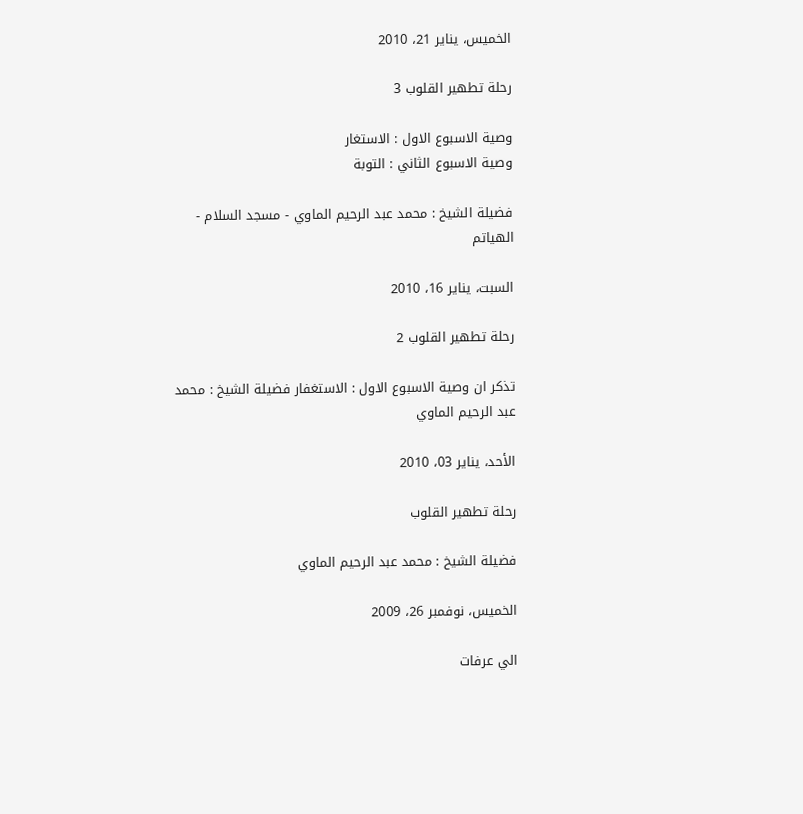الخميس، يناير 21، 2010

رحلة تطهير القلوب 3

وصية الاسبوع الاول : الاستغار
وصية الاسبوع الثاني : التوبة

فضيلة الشيخ : محمد عبد الرحيم الماوي - مسجد السلام - الهياتم

السبت، يناير 16، 2010

رحلة تطهير القلوب 2

تذكر ان وصية الاسبوع الاول : الاستغفار فضيلة الشيخ : محمد عبد الرحيم الماوي

الأحد، يناير 03، 2010

رحلة تطهير القلوب

فضيلة الشيخ : محمد عبد الرحيم الماوي

الخميس، نوفمبر 26، 2009

الي عرفات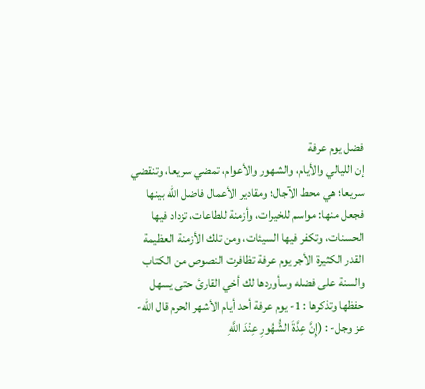فضل يوم عرفة
إن الليالي والأيام، والشهور والأعوام، تمضي سريعا، وتنقضي سريعا؛ هي محط الآجال؛ ومقادير الأعمال فاضل الله بينها فجعل منها: مواسم للخيرات، وأزمنة للطاعات، تزداد فيها الحسنات، وتكفر فيها السيئات، ومن تلك الأزمنة العظيمة القدر الكثيرة الأجر يوم عرفة تظافرت النصوص من الكتاب والسنة على فضله وسأوردها لك أخي القارئ حتى يسهل حفظها وتذكرها : 1- يوم عرفة أحد أيام الأشهر الحرم قال الله- عز وجل- : (إِنَّ عِدَّةَ الشُّهُورِ عِنْدَ اللَّهِ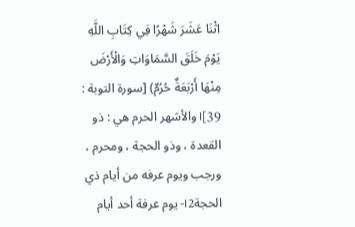اثْنَا عَشَرَ شَهْرًا فِي كِتَابِ اللَّهِ يَوْمَ خَلَقَ السَّمَاوَاتِ وَالْأَرْضَ مِنْهَا أَرْبَعَةٌ حُرُمٌ) [سورة التوبة : 39]। والأشهر الحرم هي : ذو القعدة ، وذو الحجة ، ومحرم ، ورجب ويوم عرفه من أيام ذي الحجة।2- يوم عرفة أحد أيام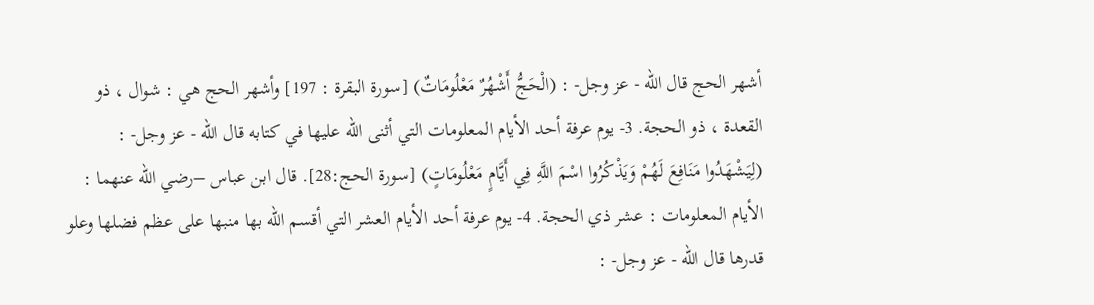أشهر الحج قال الله - عز وجل- : (الْحَجُّ أَشْهُرٌ مَعْلُومَاتٌ) [سورة البقرة : 197] وأشهر الحج هي : شوال ، ذو القعدة ، ذو الحجة. 3- يوم عرفة أحد الأيام المعلومات التي أثنى الله عليها في كتابه قال الله - عز وجل- : (لِيَشْهَدُوا مَنَافِعَ لَهُمْ وَيَذْكُرُوا اسْمَ اللَّهِ فِي أَيَّامٍ مَعْلُومَاتٍ) [سورة الحج:28]. قال ابن عباس –رضي الله عنهما : الأيام المعلومات : عشر ذي الحجة. 4- يوم عرفة أحد الأيام العشر التي أقسم الله بها منبها على عظم فضلها وعلو قدرها قال الله - عز وجل- :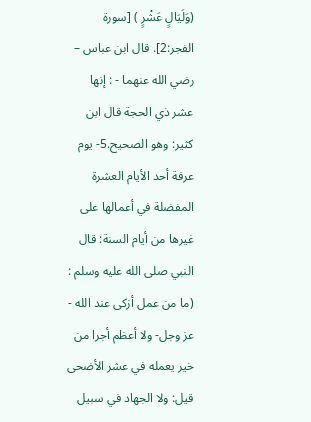(وَلَيَالٍ عَشْرٍ ) [سورة الفجر:2]. قال ابن عباس – رضي الله عنهما - : إنها عشر ذي الحجة قال ابن كثير: وهو الصحيح.5- يوم عرفة أحد الأيام العشرة المفضلة في أعمالها على غيرها من أيام السنة: قال النبي صلى الله عليه وسلم : (ما من عمل أزكى عند الله - عز وجل- ولا أعظم أجرا من خير يعمله في عشر الأضحى قيل: ولا الجهاد في سبيل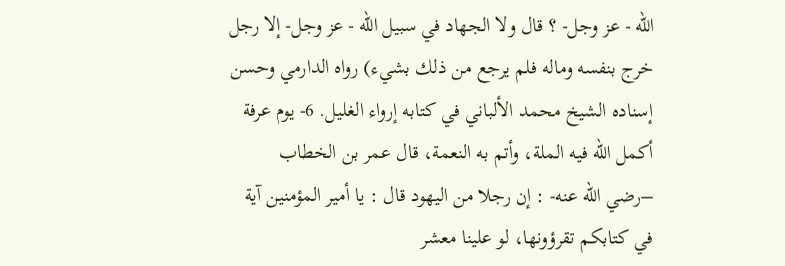الله - عز وجل- ؟ قال ولا الجهاد في سبيل الله - عز وجل- إلا رجل خرج بنفسه وماله فلم يرجع من ذلك بشيء) رواه الدارمي وحسن إسناده الشيخ محمد الألباني في كتابه إرواء الغليل. 6- يوم عرفة أكمل الله فيه الملة، وأتم به النعمة، قال عمر بن الخطاب –رضي الله عنه- : إن رجلا من اليهود قال : يا أمير المؤمنين آية في كتابكم تقرؤونها، لو علينا معشر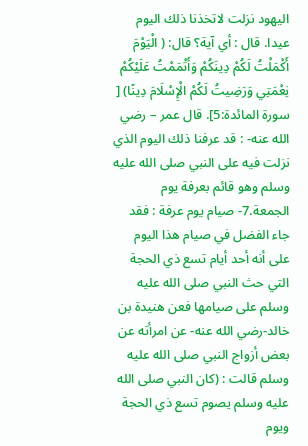اليهود نزلت لاتخذنا ذلك اليوم عيدا. قال : أي آية؟ قال: ( الْيَوْمَ أَكْمَلْتُ لَكُمْ دِينَكُمْ وَأَتْمَمْتُ عَلَيْكُمْ نِعْمَتِي وَرَضِيتُ لَكُمْ الْإِسْلَامَ دِينًا) [ سورة المائدة:5]. قال عمر – رضي الله عنه- : قد عرفنا ذلك اليوم الذي نزلت فيه على النبي صلى الله عليه وسلم وهو قائم بعرفة يوم الجمعة.7- صيام يوم عرفة : فقد جاء الفضل في صيام هذا اليوم على أنه أحد أيام تسع ذي الحجة التي حث النبي صلى الله عليه وسلم على صيامها فعن هنيدة بن خالد-رضي الله عنه- عن امرأته عن بعض أزواج النبي صلى الله عليه وسلم قالت : (كان النبي صلى الله عليه وسلم يصوم تسع ذي الحجة ويوم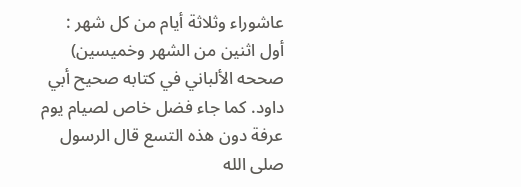عاشوراء وثلاثة أيام من كل شهر : أول اثنين من الشهر وخميسين) صححه الألباني في كتابه صحيح أبي داود. كما جاء فضل خاص لصيام يوم عرفة دون هذه التسع قال الرسول صلى الله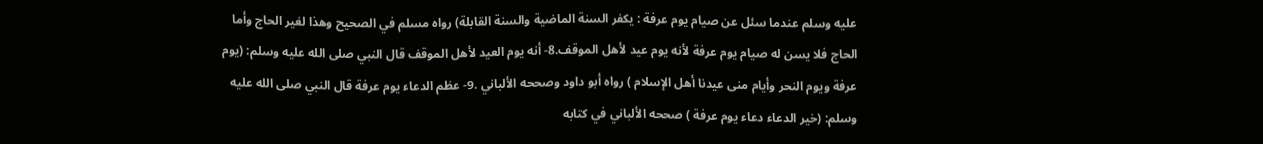عليه وسلم عندما سئل عن صيام يوم عرفة : يكفر السنة الماضية والسنة القابلة) رواه مسلم في الصحيح وهذا لغير الحاج وأما الحاج فلا يسن له صيام يوم عرفة لأنه يوم عيد لأهل الموقف.8- أنه يوم العيد لأهل الموقف قال النبي صلى الله عليه وسلم: (يوم عرفة ويوم النحر وأيام منى عيدنا أهل الإسلام ) رواه أبو داود وصححه الألباني .9- عظم الدعاء يوم عرفة قال النبي صلى الله عليه وسلم: (خير الدعاء دعاء يوم عرفة ) صححه الألباني في كتابه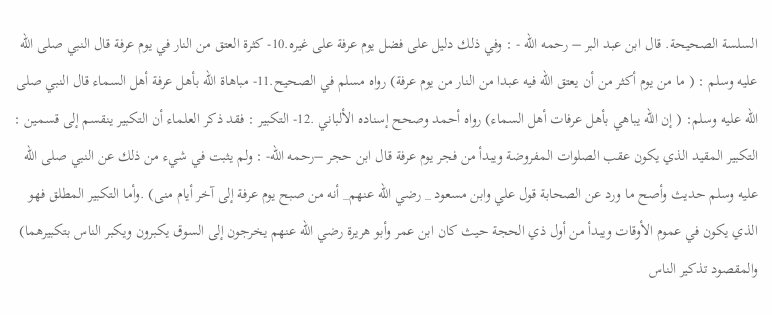السلسة الصحيحة. قال ابن عبد البر – رحمه الله - : وفي ذلك دليل على فضل يوم عرفة على غيره.10- كثرة العتق من النار في يوم عرفة قال النبي صلى الله عليه وسلم : ( ما من يوم أكثر من أن يعتق الله فيه عبدا من النار من يوم عرفة) رواه مسلم في الصحيح.11- مباهاة الله بأهل عرفة أهل السماء قال النبي صلى الله عليه وسلم: ( إن الله يباهي بأهل عرفات أهل السماء) رواه أحمد وصحح إسناده الألباني .12- التكبير : فقد ذكر العلماء أن التكبير ينقسم إلى قسمين : التكبير المقيد الذي يكون عقب الصلوات المفروضة ويبدأ من فجر يوم عرفة قال ابن حجر –رحمه الله- : ولم يثبت في شيء من ذلك عن النبي صلى الله عليه وسلم حديث وأصح ما ورد عن الصحابة قول علي وابن مسعود _ رضي الله عنهم_ أنه من صبح يوم عرفة إلى آخر أيام منى) .وأما التكبير المطلق فهو الذي يكون في عموم الأوقات ويبدأ من أول ذي الحجة حيث كان ابن عمر وأبو هريرة رضي الله عنهم يخرجون إلى السوق يكبرون ويكبر الناس بتكبيرهما) والمقصود تذكير الناس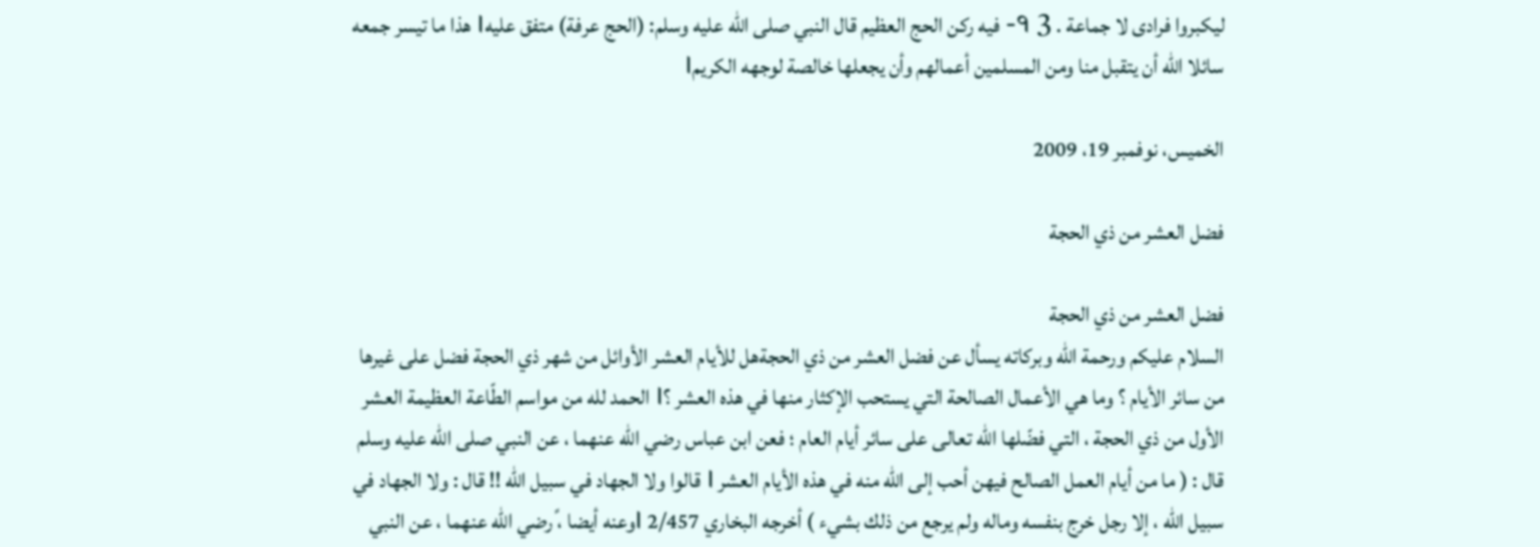ليكبروا فرادى لا جماعة . १ 3- فيه ركن الحج العظيم قال النبي صلى الله عليه وسلم: (الحج عرفة) متفق عليه। هذا ما تيسر جمعه سائلا الله أن يتقبل منا ومن المسلمين أعمالهم وأن يجعلها خالصة لوجهه الكريم।

الخميس، نوفمبر 19، 2009

فضل العشر من ذي الحجة

فضل العشر من ذي الحجة
السلام عليكم ورحمة الله وبركاته يسأل عن فضل العشر من ذي الحجةهل للأيام العشر الأوائل من شهر ذي الحجة فضل على غيرها من سائر الأيام ؟ وما هي الأعمال الصالحة التي يستحب الإكثار منها في هذه العشر ؟। الحمد لله من مواسم الطّاعة العظيمة العشر الأول من ذي الحجة ، التي فضّلها الله تعالى على سائر أيام العام ؛ فعن ابن عباس رضي الله عنهما ، عن النبي صلى الله عليه وسلم قال : ( ما من أيام العمل الصالح فيهن أحب إلى الله منه في هذه الأيام العشر । قالوا ولا الجهاد في سبيل الله !! قال : ولا الجهاد في سبيل الله ، إلا رجل خرج بنفسه وماله ولم يرجع من ذلك بشيء ) أخرجه البخاري 2/457 ।وعنه أيضا ،ً رضي الله عنهما ، عن النبي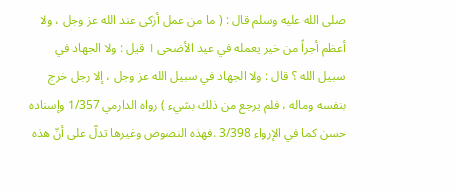صلى الله عليه وسلم قال : ( ما من عمل أزكى عند الله عز وجل ، ولا أعظم أجراً من خير يعمله في عيد الأضحى । قيل : ولا الجهاد في سبيل الله ؟ قال : ولا الجهاد في سبيل الله عز وجل ، إلا رجل خرج بنفسه وماله ، فلم يرجع من ذلك بشيء ) رواه الدارمي 1/357 وإسناده حسن كما في الإرواء 3/398 .فهذه النصوص وغيرها تدلّ على أنّ هذه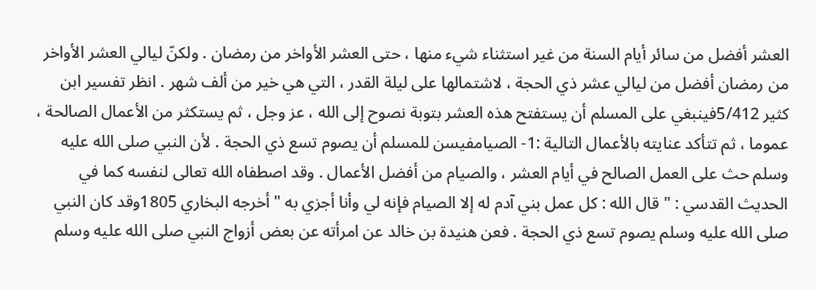العشر أفضل من سائر أيام السنة من غير استثناء شيء منها ، حتى العشر الأواخر من رمضان . ولكنّ ليالي العشر الأواخر من رمضان أفضل من ليالي عشر ذي الحجة ، لاشتمالها على ليلة القدر ، التي هي خير من ألف شهر . انظر تفسير ابن كثير 5/412فينبغي على المسلم أن يستفتح هذه العشر بتوبة نصوح إلى الله ، عز وجل ، ثم يستكثر من الأعمال الصالحة ، عموما ، ثم تتأكد عنايته بالأعمال التالية :1- الصيامفيسن للمسلم أن يصوم تسع ذي الحجة . لأن النبي صلى الله عليه وسلم حث على العمل الصالح في أيام العشر ، والصيام من أفضل الأعمال . وقد اصطفاه الله تعالى لنفسه كما في الحديث القدسي : " قال الله : كل عمل بني آدم له إلا الصيام فإنه لي وأنا أجزي به " أخرجه البخاري 1805وقد كان النبي صلى الله عليه وسلم يصوم تسع ذي الحجة . فعن هنيدة بن خالد عن امرأته عن بعض أزواج النبي صلى الله عليه وسلم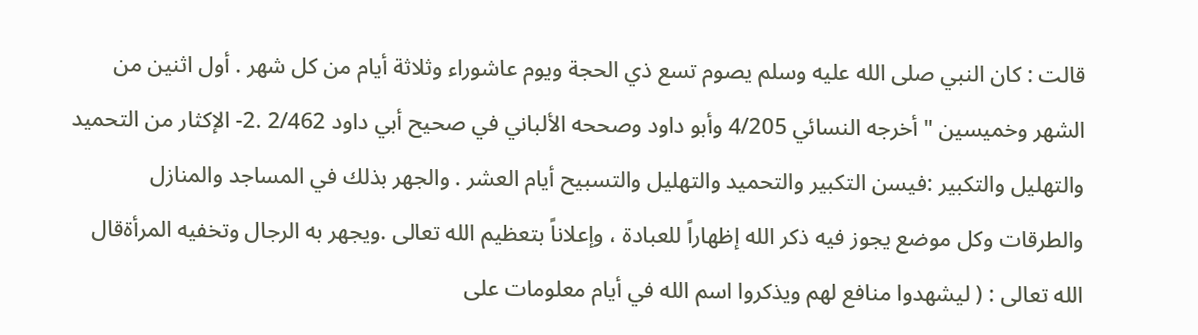قالت : كان النبي صلى الله عليه وسلم يصوم تسع ذي الحجة ويوم عاشوراء وثلاثة أيام من كل شهر . أول اثنين من الشهر وخميسين " أخرجه النسائي 4/205 وأبو داود وصححه الألباني في صحيح أبي داود 2/462 .2- الإكثار من التحميد والتهليل والتكبير :فيسن التكبير والتحميد والتهليل والتسبيح أيام العشر . والجهر بذلك في المساجد والمنازل والطرقات وكل موضع يجوز فيه ذكر الله إظهاراً للعبادة ، وإعلاناً بتعظيم الله تعالى .ويجهر به الرجال وتخفيه المرأةقال الله تعالى : ( ليشهدوا منافع لهم ويذكروا اسم الله في أيام معلومات على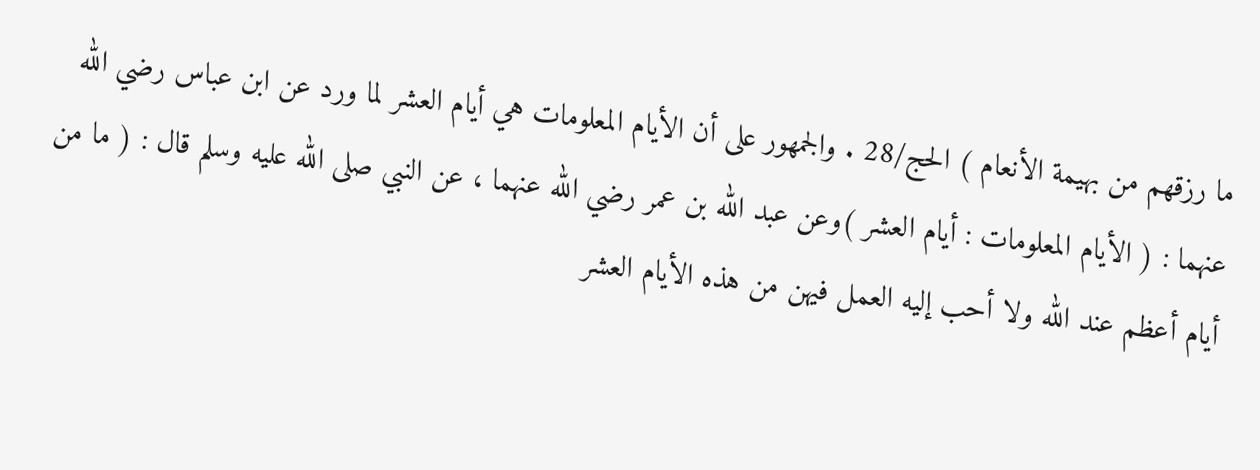ما رزقهم من بهيمة الأنعام ) الحج/28 . والجمهور على أن الأيام المعلومات هي أيام العشر لما ورد عن ابن عباس رضي الله عنهما : ( الأيام المعلومات : أيام العشر )وعن عبد الله بن عمر رضي الله عنهما ، عن النبي صلى الله عليه وسلم قال : ( ما من أيام أعظم عند الله ولا أحب إليه العمل فيهن من هذه الأيام العشر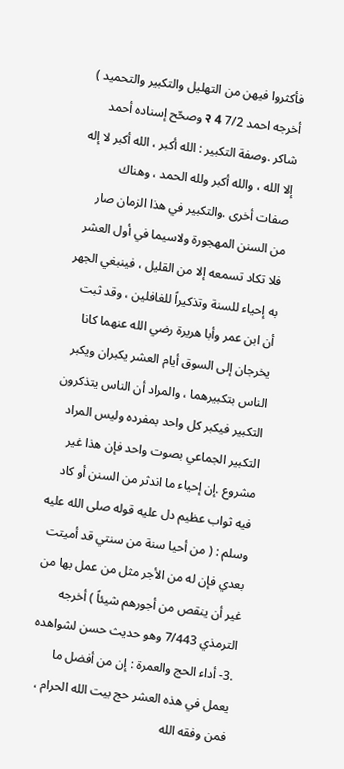فأكثروا فيهن من التهليل والتكبير والتحميد ) أخرجه احمد 7/2 २ 4 وصحّح إسناده أحمد شاكر .وصفة التكبير : الله أكبر ، الله أكبر لا إله إلا الله ، والله أكبر ولله الحمد ، وهناك صفات أخرى .والتكبير في هذا الزمان صار من السنن المهجورة ولاسيما في أول العشر فلا تكاد تسمعه إلا من القليل ، فينبغي الجهر به إحياء للسنة وتذكيراً للغافلين ، وقد ثبت أن ابن عمر وأبا هريرة رضي الله عنهما كانا يخرجان إلى السوق أيام العشر يكبران ويكبر الناس بتكبيرهما ، والمراد أن الناس يتذكرون التكبير فيكبر كل واحد بمفرده وليس المراد التكبير الجماعي بصوت واحد فإن هذا غير مشروع .إن إحياء ما اندثر من السنن أو كاد فيه ثواب عظيم دل عليه قوله صلى الله عليه وسلم : ( من أحيا سنة من سنتي قد أميتت بعدي فإن له من الأجر مثل من عمل بها من غير أن ينقص من أجورهم شيئاً ) أخرجه الترمذي 7/443 وهو حديث حسن لشواهده .3- أداء الحج والعمرة : إن من أفضل ما يعمل في هذه العشر حج بيت الله الحرام ، فمن وفقه الله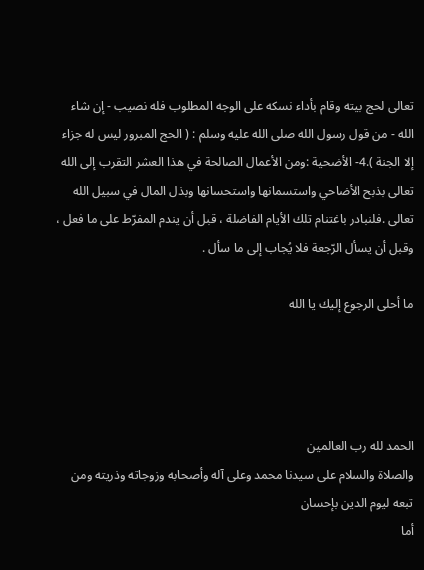تعالى لحج بيته وقام بأداء نسكه على الوجه المطلوب فله نصيب - إن شاء الله - من قول رسول الله صلى الله عليه وسلم : ( الحج المبرور ليس له جزاء إلا الجنة ).4- الأضحية :ومن الأعمال الصالحة في هذا العشر التقرب إلى الله تعالى بذبح الأضاحي واستسمانها واستحسانها وبذل المال في سبيل الله تعالى .فلنبادر باغتنام تلك الأيام الفاضلة ، قبل أن يندم المفرّط على ما فعل ، وقبل أن يسأل الرّجعة فلا يُجاب إلى ما سأل .

ما أحلى الرجوع إليك يا الله




الحمد لله رب العالمين
والصلاة والسلام على سيدنا محمد وعلى آله وأصحابه وزوجاته وذريته ومن تبعه ليوم الدين بإحسان
أما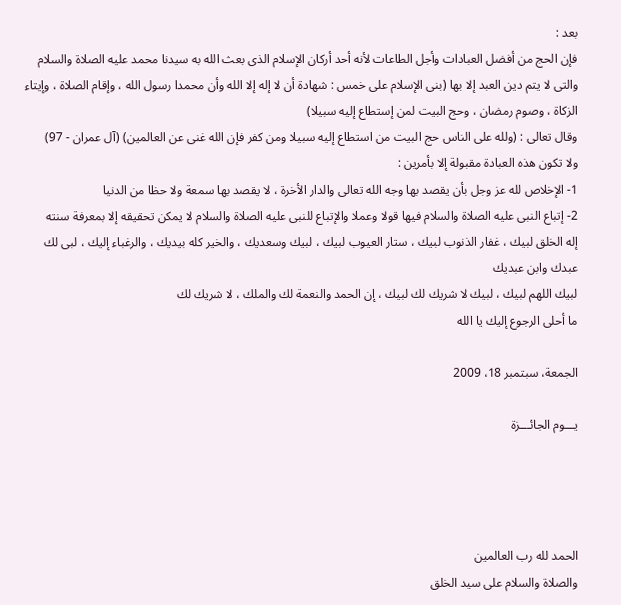بعد :
فإن الحج من أفضل العبادات وأجل الطاعات لأنه أحد أركان الإسلام الذى بعث الله به سيدنا محمد عليه الصلاة والسلام والتى لا يتم دين العبد إلا بها (بنى الإسلام على خمس : شهادة أن لا إله إلا الله وأن محمدا رسول الله ، وإقام الصلاة ، وإيتاء الزكاة ، وصوم رمضان ، وحج البيت لمن إستطاع إليه سبيلا)
وقال تعالى : (ولله على الناس حج البيت من استطاع إليه سبيلا ومن كفر فإن الله غنى عن العالمين) (آل عمران - 97)
ولا تكون هذه العبادة مقبولة إلا بأمرين :
1- الإخلاص لله عز وجل بأن يقصد بها وجه الله تعالى والدار الأخرة ، لا يقصد بها سمعة ولا حظا من الدنيا
2- إتباع النبى عليه الصلاة والسلام فيها قولا وعملا والإتباع للنبى عليه الصلاة والسلام لا يمكن تحقيقه إلا بمعرفة سنته
إله الخلق لبيك ، غفار الذنوب لبيك ، ستار العيوب لبيك ، لبيك وسعديك ، والخير كله بيديك ، والرغباء إليك ، لبى لك عبدك وابن عبديك
لبيك اللهم لبيك ، لبيك لا شريك لك لبيك ، إن الحمد والنعمة لك والملك ، لا شريك لك
ما أحلى الرجوع إليك يا الله

الجمعة، سبتمبر 18، 2009

يـــوم الجائـــزة




الحمد لله رب العالمين
والصلاة والسلام على سيد الخلق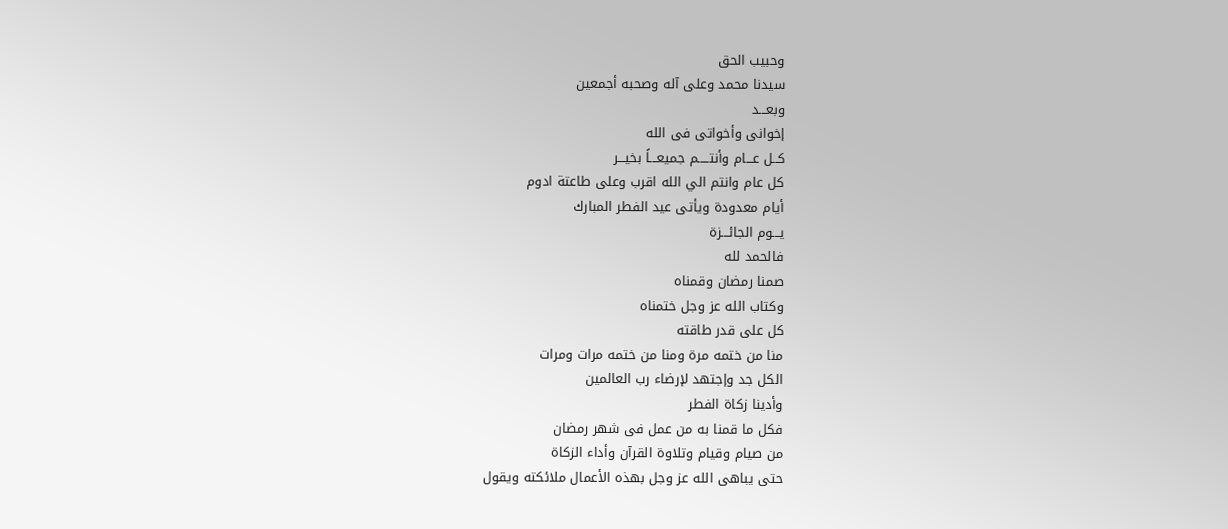وحبيب الحق
سيدنا محمد وعلى آله وصحبه أجمعين
وبعـــد
إخوانى وأخواتى فى الله
كــل عـــام وأنتـــــم جميعـــاً بخيـــر
كل عام وانتم الي الله اقرب وعلى طاعتة ادوم
أيام معدودة ويأتى عيد الفطر المبارك
يـــوم الجائـــزة
فالحمد لله
صمنا رمضان وقمناه
وكتاب الله عز وجل ختمناه
كل على قدر طاقته
منا من ختمه مرة ومنا من ختمه مرات ومرات
الكل جد وإجتهد لإرضاء رب العالمين
وأدينا زكاة الفطر
فكل ما قمنا به من عمل فى شهر رمضان
من صيام وقيام وتلاوة القرآن وأداء الزكاة
حتى يباهى الله عز وجل بهذه الأعمال ملائكته ويقول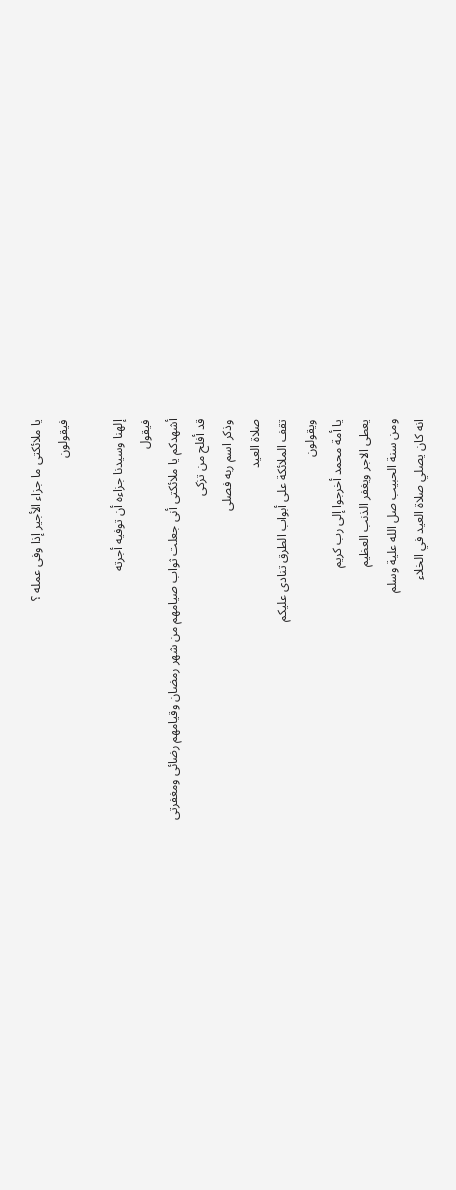يا ملائكتى ما جزاء الأجير إذا وفى عمله ؟
فيقولون

إلهنا وسيدنا جزاءه أن توفيه أجرته
فيقول
أشهدكم يا ملائكتى أنى جعلت ثواب صيامهم من شهر رمضان وقيامهم رضائى ومغفرتى
قد أفلح من تزكى
وذكر اسم ربه فصلى
صلاة العيد
تقف الملائكة على أبواب الطرق تنادى عليكم
ويقولون
يا أمة محمد أخرجوا إلى رب كريم
يعطى الاجر ويغفر الذنب العظيم
ومن سنة الحبيب صل الله علية وسلم
انه كان يصلي صلاة العيد في الخلاء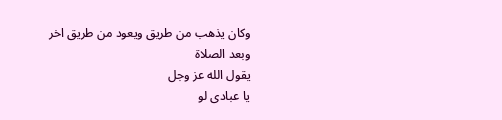وكان يذهب من طريق ويعود من طريق اخر
وبعد الصلاة
يقول الله عز وجل
يا عبادى لو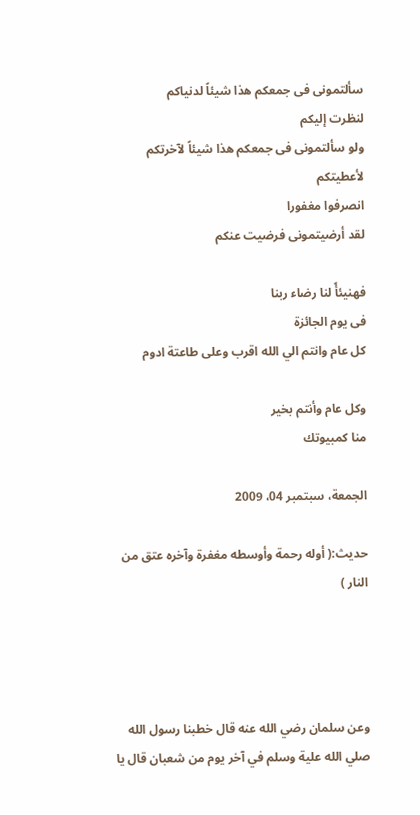سألتمونى فى جمعكم هذا شيئاً لدنياكم
لنظرت إليكم
ولو سألتمونى فى جمعكم هذا شيئاً لآخرتكم
لأعطيتكم
انصرفوا مغفورا
لقد أرضيتمونى فرضيت عنكم

فهنيئأً لنا رضاء ربنا
فى يوم الجائزة
كل عام وانتم الي الله اقرب وعلى طاعتة ادوم

وكل عام وأنتم بخير
منا كمبيوتك

الجمعة، سبتمبر 04، 2009

حديث:( أوله رحمة وأوسطه مغفرة وآخره عتق من النار )




وعن سلمان رضي الله عنه قال خطبنا رسول الله صلي الله علية وسلم في آخر يوم من شعبان قال يا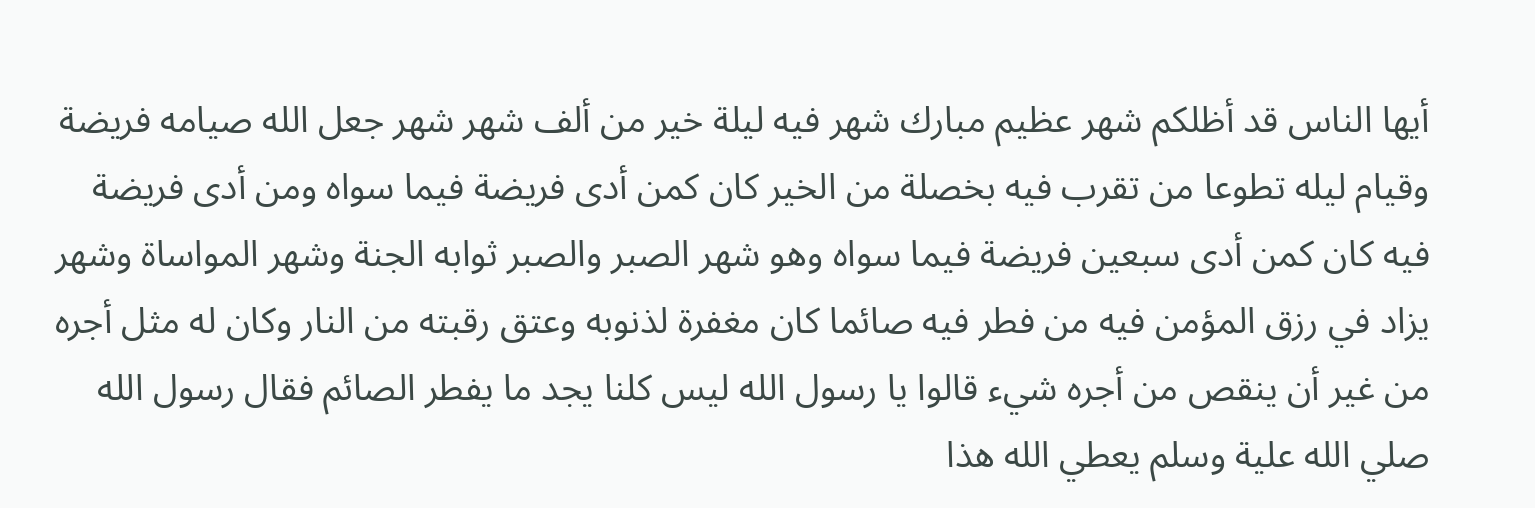أيها الناس قد أظلكم شهر عظيم مبارك شهر فيه ليلة خير من ألف شهر شهر جعل الله صيامه فريضة وقيام ليله تطوعا من تقرب فيه بخصلة من الخير كان كمن أدى فريضة فيما سواه ومن أدى فريضة فيه كان كمن أدى سبعين فريضة فيما سواه وهو شهر الصبر والصبر ثوابه الجنة وشهر المواساة وشهر يزاد في رزق المؤمن فيه من فطر فيه صائما كان مغفرة لذنوبه وعتق رقبته من النار وكان له مثل أجره من غير أن ينقص من أجره شيء قالوا يا رسول الله ليس كلنا يجد ما يفطر الصائم فقال رسول الله صلي الله علية وسلم يعطي الله هذا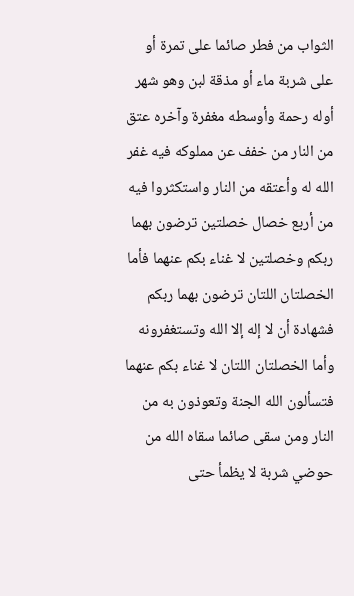الثواب من فطر صائما على تمرة أو على شربة ماء أو مذقة لبن وهو شهر أوله رحمة وأوسطه مغفرة وآخره عتق من النار من خفف عن مملوكه فيه غفر الله له وأعتقه من النار واستكثروا فيه من أربع خصال خصلتين ترضون بهما ربكم وخصلتين لا غناء بكم عنهما فأما الخصلتان اللتان ترضون بهما ربكم فشهادة أن لا إله إلا الله وتستغفرونه وأما الخصلتان اللتان لا غناء بكم عنهما فتسألون الله الجنة وتعوذون به من النار ومن سقى صائما سقاه الله من حوضي شربة لا يظمأ حتى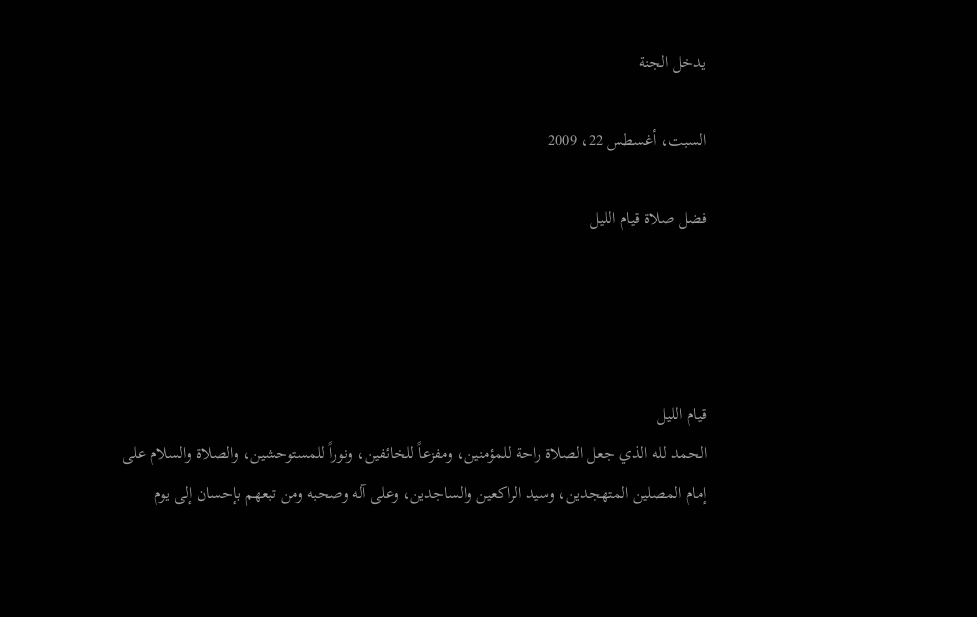يدخل الجنة

السبت، أغسطس 22، 2009

فضل صلاة قيام الليل




قيام الليل
الحمد لله الذي جعل الصلاة راحة للمؤمنين، ومفزعاً للخائفين، ونوراً للمستوحشين، والصلاة والسلام على إمام المصلين المتهجدين، وسيد الراكعين والساجدين، وعلى آله وصحبه ومن تبعهم بإحسان إلى يوم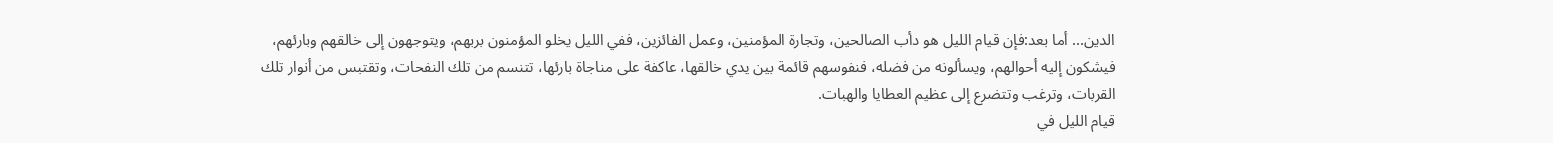الدين... أما بعد:فإن قيام الليل هو دأب الصالحين، وتجارة المؤمنين، وعمل الفائزين، ففي الليل يخلو المؤمنون بربهم، ويتوجهون إلى خالقهم وبارئهم، فيشكون إليه أحوالهم، ويسألونه من فضله، فنفوسهم قائمة بين يدي خالقها، عاكفة على مناجاة بارئها، تتنسم من تلك النفحات، وتقتبس من أنوار تلك القربات، وترغب وتتضرع إلى عظيم العطايا والهبات.
قيام الليل في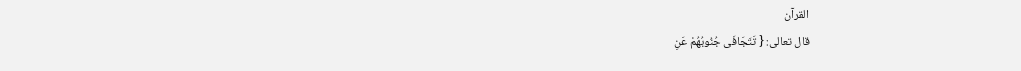القرآن
قال تعالى: { تَتَجَافَى جُنُوبُهُمْ عَنِ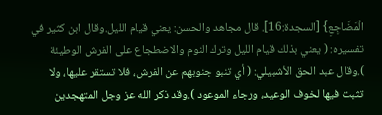الْمَضَاجِعِ} [السجدة:16]. قال مجاهد والحسن: يعني قيام الليل.وقال ابن كثير في تفسيره: ( يعني بذلك قيام الليل وترك النوم والاضطجاع على الفرش الوطيئة ).وقال عبد الحق الأشبيلي: ( أي تنبو جنوبهم عن الفرش، فلا تستقر عليها، ولا تثبت فيها لخوف الوعيد، ورجاء الموعود ).وقد ذكر الله عز وجل المتهجدين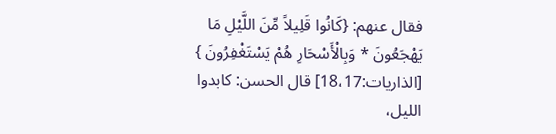فقال عنهم: {كَانُوا قَلِيلاً مِّنَ اللَّيْلِ مَا يَهْجَعُونَ * وَبِالْأَسْحَارِ هُمْ يَسْتَغْفِرُونَ } [الذاريات:18،17] قال الحسن: كابدوا الليل،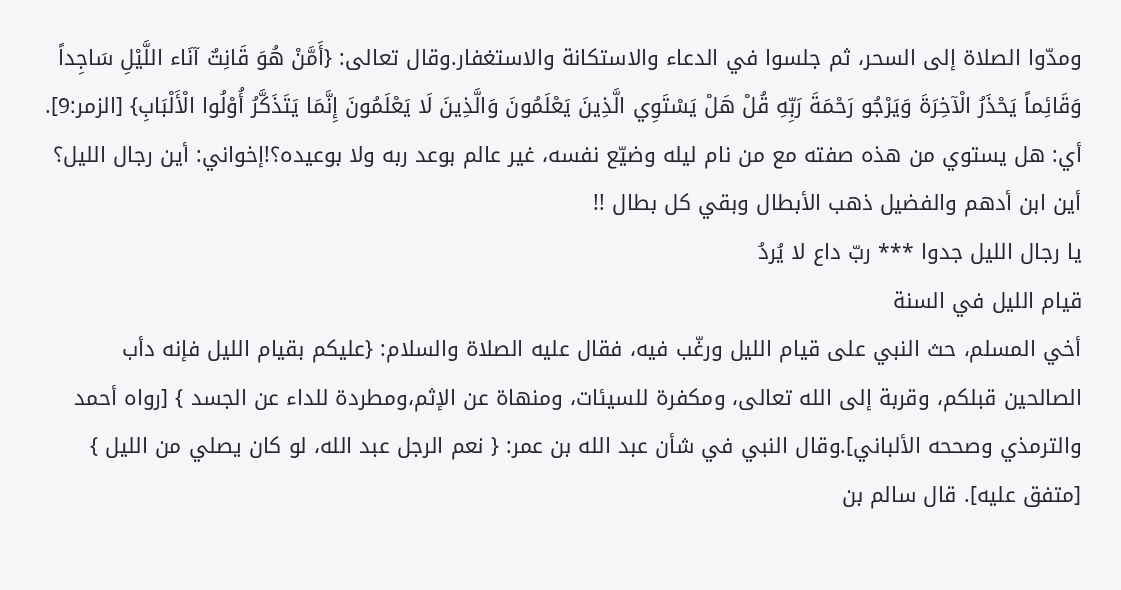ومدّوا الصلاة إلى السحر، ثم جلسوا في الدعاء والاستكانة والاستغفار.وقال تعالى: {أَمَّنْ هُوَ قَانِتٌ آنَاء اللَّيْلِ سَاجِداً وَقَائِماً يَحْذَرُ الْآخِرَةَ وَيَرْجُو رَحْمَةَ رَبِّهِ قُلْ هَلْ يَسْتَوِي الَّذِينَ يَعْلَمُونَ وَالَّذِينَ لَا يَعْلَمُونَ إِنَّمَا يَتَذَكَّرُ أُوْلُوا الْأَلْبَابِ} [الزمر:9]. أي: هل يستوي من هذه صفته مع من نام ليله وضيّع نفسه، غير عالم بوعد ربه ولا بوعيده؟!إخواني: أين رجال الليل؟ أين ابن أدهم والفضيل ذهب الأبطال وبقي كل بطال !!
يا رجال الليل جدوا *** ربّ داع لا يُردُ
قيام الليل في السنة
أخي المسلم، حث النبي على قيام الليل ورغّب فيه، فقال عليه الصلاة والسلام: {عليكم بقيام الليل فإنه دأب الصالحين قبلكم، وقربة إلى الله تعالى، ومكفرة للسيئات، ومنهاة عن الإثم،ومطردة للداء عن الجسد } [رواه أحمد والترمذي وصححه الألباني].وقال النبي في شأن عبد الله بن عمر: { نعم الرجل عبد الله، لو كان يصلي من الليل } [متفق عليه]. قال سالم بن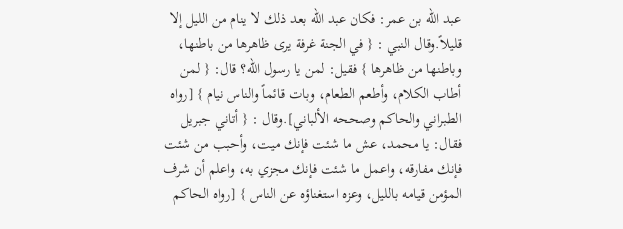عبد الله بن عمر: فكان عبد الله بعد ذلك لا ينام من الليل إلا قليلاً.وقال النبي : { في الجنة غرفة يرى ظاهرها من باطنها، وباطنها من ظاهرها } فقيل: لمن يا رسول الله؟ قال: { لمن أطاب الكلام، وأطعم الطعام، وبات قائماً والناس نيام } [رواه الطبراني والحاكم وصححه الألباني].وقال : { أتاني جبريل فقال: يا محمد، عش ما شئت فإنك ميت، وأحبب من شئت فإنك مفارقه، واعمل ما شئت فإنك مجزي به، واعلم أن شرف المؤمن قيامه بالليل، وعزه استغناؤه عن الناس } [رواه الحاكم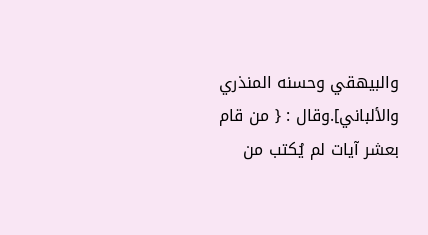والبيهقي وحسنه المنذري والألباني].وقال : { من قام بعشر آيات لم يُكتب من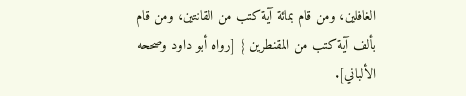الغافلين، ومن قام بمائة آية كتب من القانتين، ومن قام بألف آية كتب من المقنطرين } [رواه أبو داود وصححه الألباني].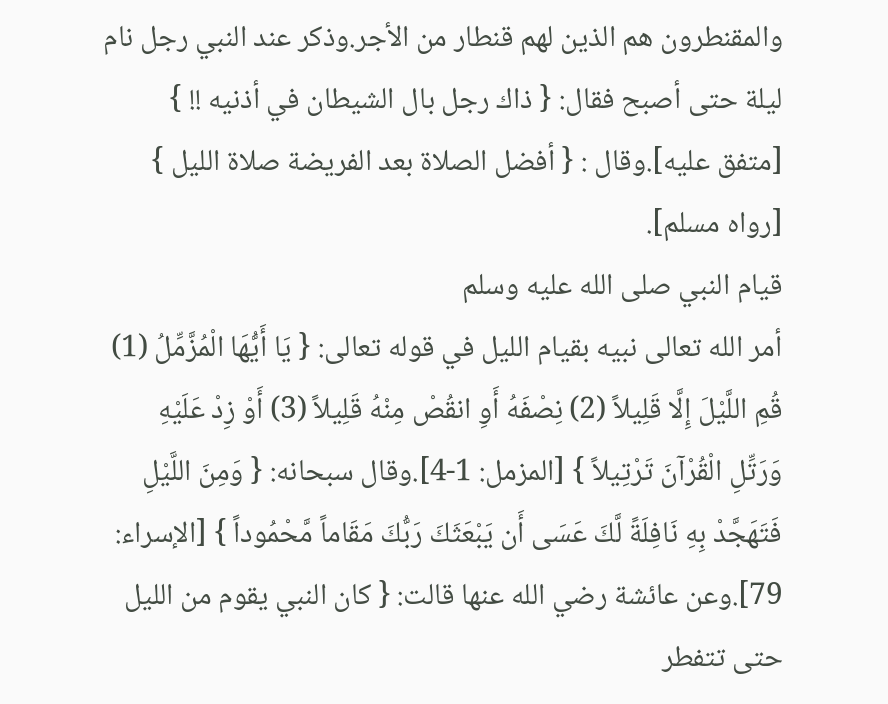والمقنطرون هم الذين لهم قنطار من الأجر.وذكر عند النبي رجل نام ليلة حتى أصبح فقال: { ذاك رجل بال الشيطان في أذنيه !! } [متفق عليه].وقال : { أفضل الصلاة بعد الفريضة صلاة الليل } [رواه مسلم].
قيام النبي صلى الله عليه وسلم
أمر الله تعالى نبيه بقيام الليل في قوله تعالى: { يَا أَيُّهَا الْمُزَّمِّلُ (1) قُمِ اللَّيْلَ إِلَّا قَلِيلاً (2) نِصْفَهُ أَوِ انقُصْ مِنْهُ قَلِيلاً (3) أَوْ زِدْ عَلَيْهِ وَرَتِّلِ الْقُرْآنَ تَرْتِيلاً } [المزمل: 1-4].وقال سبحانه: { وَمِنَ اللَّيْلِ فَتَهَجَّدْ بِهِ نَافِلَةً لَّكَ عَسَى أَن يَبْعَثَكَ رَبُّكَ مَقَاماً مَّحْمُوداً } [الإسراء: 79].وعن عائشة رضي الله عنها قالت: { كان النبي يقوم من الليل حتى تتفطر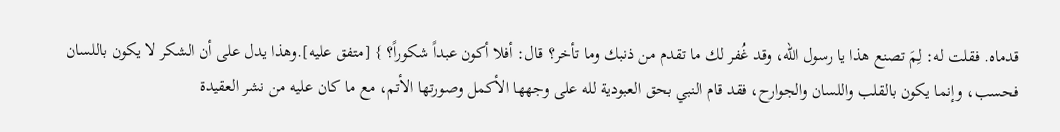قدماه. فقلت له: لِمَ تصنع هذا يا رسول الله، وقد غُفر لك ما تقدم من ذنبك وما تأخر؟ قال: أفلا أكون عبداً شكوراً؟ } [متفق عليه].وهذا يدل على أن الشكر لا يكون باللسان فحسب، وإنما يكون بالقلب واللسان والجوارح، فقد قام النبي بحق العبودية لله على وجهها الأكمل وصورتها الأتم، مع ما كان عليه من نشر العقيدة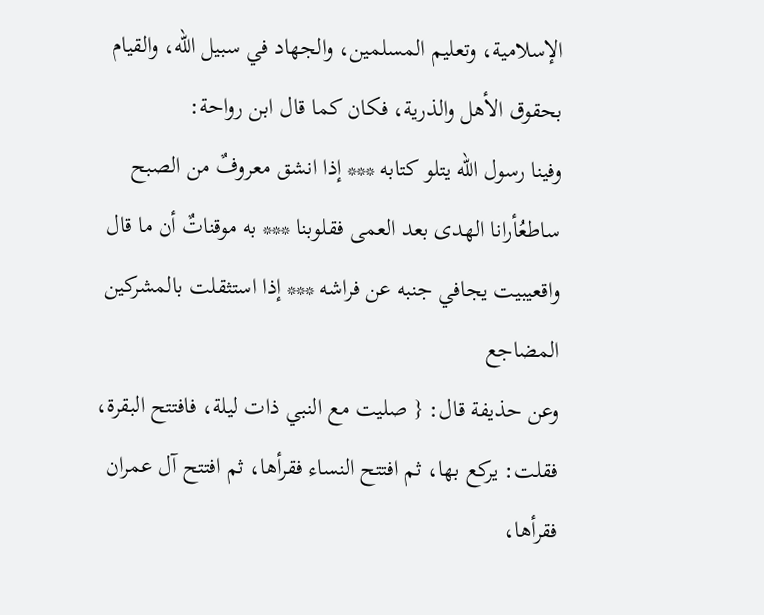الإسلامية، وتعليم المسلمين، والجهاد في سبيل الله، والقيام بحقوق الأهل والذرية، فكان كما قال ابن رواحة:
وفينا رسول الله يتلو كتابه *** إذا انشق معروفٌ من الصبح ساطعُأرانا الهدى بعد العمى فقلوبنا *** به موقناتٌ أن ما قال واقعيبيت يجافي جنبه عن فراشه *** إذا استثقلت بالمشركين المضاجع
وعن حذيفة قال: { صليت مع النبي ذات ليلة، فافتتح البقرة، فقلت: يركع بها، ثم افتتح النساء فقرأها، ثم افتتح آل عمران فقرأها،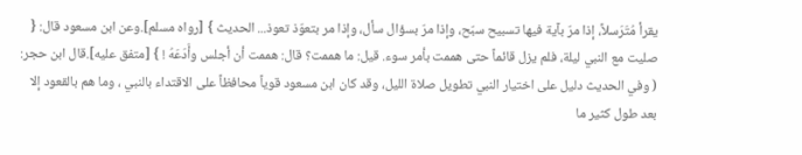يقرأ مُتَرَسلاً، إذا مرّ بآية فيها تسبيح سبّح، وإذا مرّ بسؤال سأل، وإذا مر بتعوّذ تعوذ... الحديث } [رواه مسلم].وعن ابن مسعود قال: { صليت مع النبي ليلة، فلم يزل قائماً حتى هممت بأمر سوء. قيل: ما هممت؟ قال: هممت أن أجلس وأَدَعَهُ ! } [متفق عليه].قال ابن حجر: ( وفي الحديث دليل على اختيار النبي تطويل صلاة الليل، وقد كان ابن مسعود قوياً محافظاً على الاقتداء بالنبي ، وما هم بالقعود إلا بعد طول كثير ما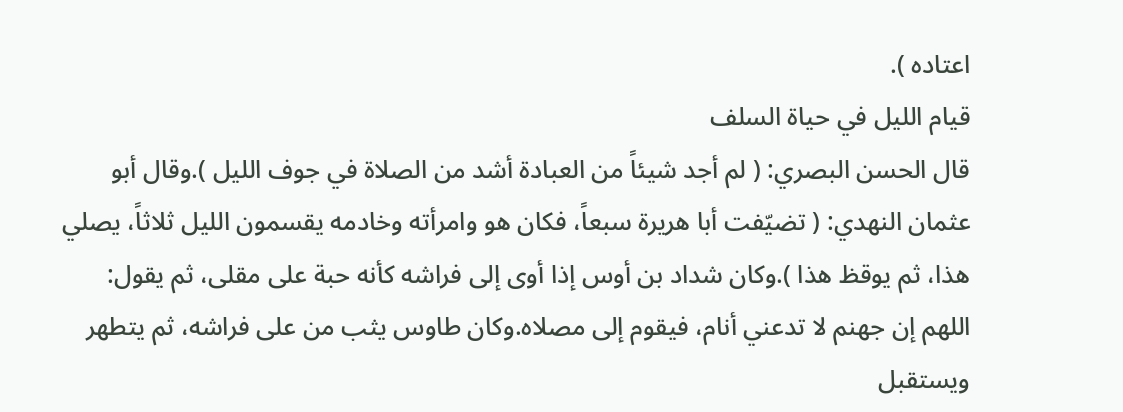اعتاده ).
قيام الليل في حياة السلف
قال الحسن البصري: ( لم أجد شيئاً من العبادة أشد من الصلاة في جوف الليل ).وقال أبو عثمان النهدي: ( تضيّفت أبا هريرة سبعاً، فكان هو وامرأته وخادمه يقسمون الليل ثلاثاً، يصلي هذا، ثم يوقظ هذا ).وكان شداد بن أوس إذا أوى إلى فراشه كأنه حبة على مقلى، ثم يقول: اللهم إن جهنم لا تدعني أنام، فيقوم إلى مصلاه.وكان طاوس يثب من على فراشه، ثم يتطهر ويستقبل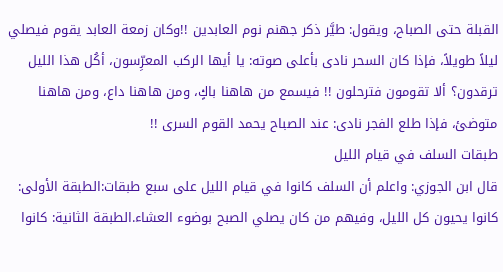القبلة حتى الصباح، ويقول: طيَّر ذكر جهنم نوم العابدين !!وكان زمعة العابد يقوم فيصلي ليلاً طويلاً، فإذا كان السحر نادى بأعلى صوته: يا أيها الركب المعرِّسون، أكُل هذا الليل ترقدون؟ ألا تقومون فترحلون !! فيسمع من هاهنا باكٍ، ومن هاهنا داع، ومن هاهنا متوضئ، فإذا طلع الفجر نادى: عند الصباح يحمد القوم السرى !!
طبقات السلف في قيام الليل
قال ابن الجوزي: واعلم أن السلف كانوا في قيام الليل على سبع طبقات:الطبقة الأولى: كانوا يحيون كل الليل، وفيهم من كان يصلي الصبح بوضوء العشاء.الطبقة الثانية: كانوا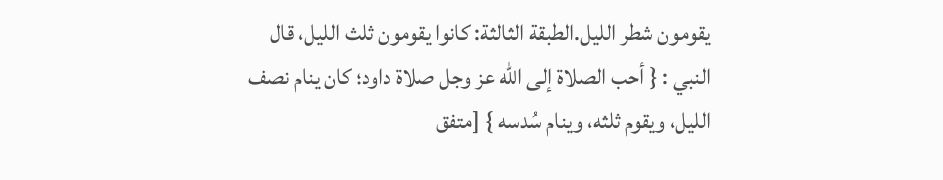يقومون شطر الليل.الطبقة الثالثة: كانوا يقومون ثلث الليل، قال النبي : { أحب الصلاة إلى الله عز وجل صلاة داود؛ كان ينام نصف الليل، ويقوم ثلثه، وينام سُدسه } [متفق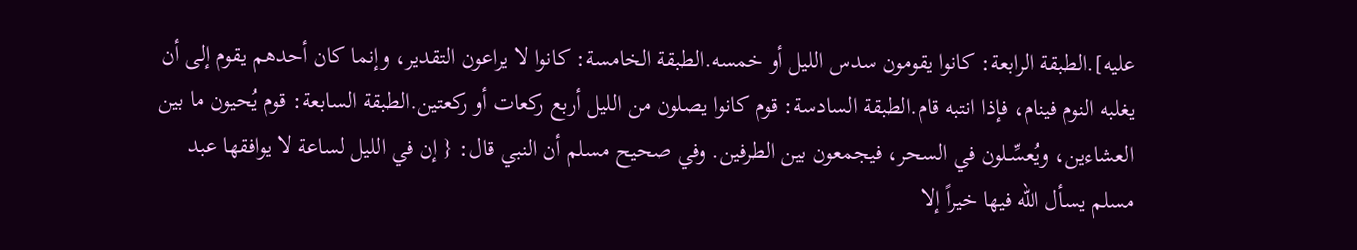عليه].الطبقة الرابعة: كانوا يقومون سدس الليل أو خمسه.الطبقة الخامسة: كانوا لا يراعون التقدير، وإنما كان أحدهم يقوم إلى أن يغلبه النوم فينام، فإذا انتبه قام.الطبقة السادسة: قوم كانوا يصلون من الليل أربع ركعات أو ركعتين.الطبقة السابعة: قوم يُحيون ما بين العشاءين، ويُعسِّـلون في السحر، فيجمعون بين الطرفين. وفي صحيح مسلم أن النبي قال: { إن في الليل لساعة لا يوافقها عبد مسلم يسأل الله فيها خيراً إلا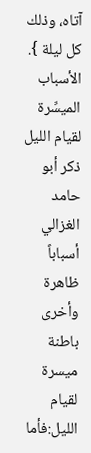آتاه، وذلك كل ليلة }.
الأسباب الميسِّرة لقيام الليل
ذكر أبو حامد الغزالي أسباباً ظاهرة وأخرى باطنة ميسرة لقيام الليل:فأما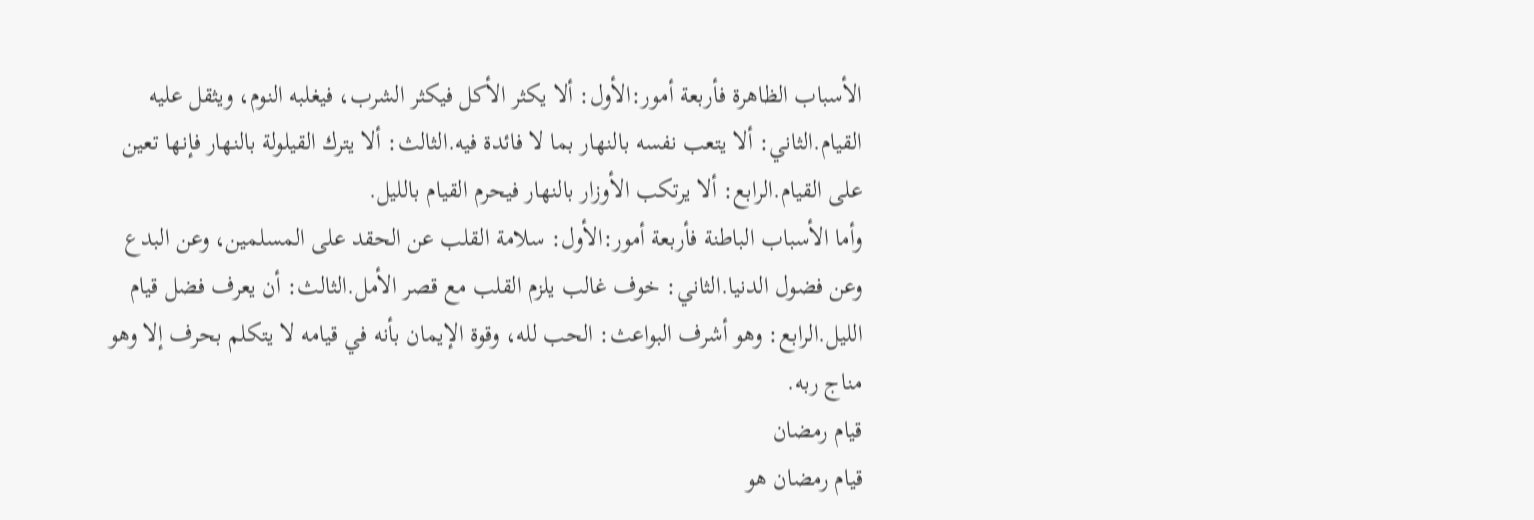الأسباب الظاهرة فأربعة أمور:الأول: ألا يكثر الأكل فيكثر الشرب، فيغلبه النوم، ويثقل عليه القيام.الثاني: ألا يتعب نفسه بالنهار بما لا فائدة فيه.الثالث: ألا يترك القيلولة بالنهار فإنها تعين على القيام.الرابع: ألا يرتكب الأوزار بالنهار فيحرم القيام بالليل.
وأما الأسباب الباطنة فأربعة أمور:الأول: سلامة القلب عن الحقد على المسلمين، وعن البدع وعن فضول الدنيا.الثاني: خوف غالب يلزم القلب مع قصر الأمل.الثالث: أن يعرف فضل قيام الليل.الرابع: وهو أشرف البواعث: الحب لله، وقوة الإيمان بأنه في قيامه لا يتكلم بحرف إلا وهو مناج ربه.
قيام رمضان
قيام رمضان هو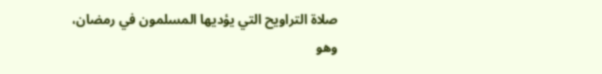صلاة التراويح التي يؤديها المسلمون في رمضان،
وهو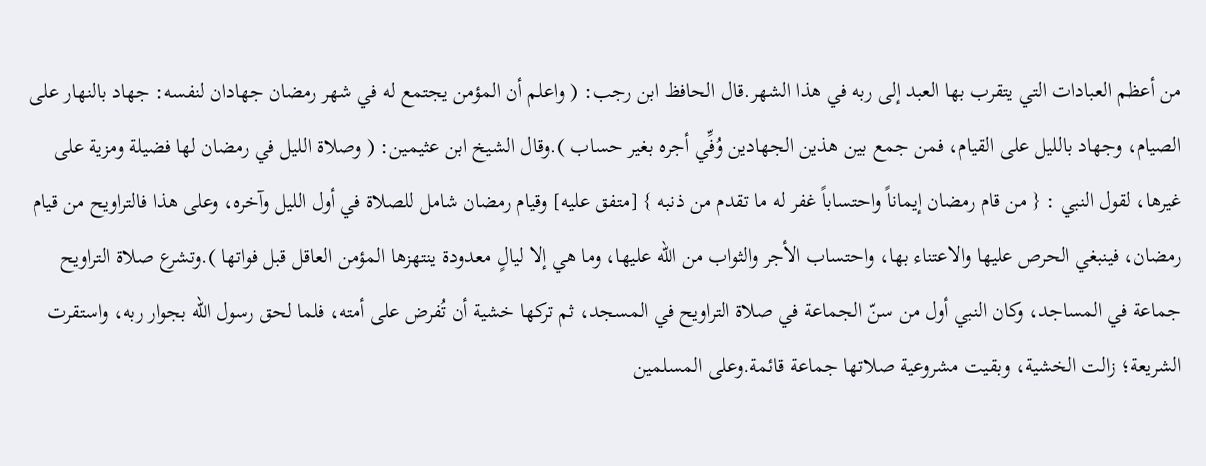من أعظم العبادات التي يتقرب بها العبد إلى ربه في هذا الشهر.قال الحافظ ابن رجب: ( واعلم أن المؤمن يجتمع له في شهر رمضان جهادان لنفسه: جهاد بالنهار على الصيام، وجهاد بالليل على القيام، فمن جمع بين هذين الجهادين وُفِّي أجره بغير حساب ).وقال الشيخ ابن عثيمين: ( وصلاة الليل في رمضان لها فضيلة ومزية على غيرها، لقول النبي : { من قام رمضان إيماناً واحتساباً غفر له ما تقدم من ذنبه } [متفق عليه] وقيام رمضان شامل للصلاة في أول الليل وآخره، وعلى هذا فالتراويح من قيام رمضان، فينبغي الحرص عليها والاعتناء بها، واحتساب الأجر والثواب من الله عليها، وما هي إلا ليالٍ معدودة ينتهزها المؤمن العاقل قبل فواتها ).وتشرع صلاة التراويح جماعة في المساجد، وكان النبي أول من سنّ الجماعة في صلاة التراويح في المسجد، ثم تركها خشية أن تُفرض على أمته، فلما لحق رسول الله بجوار ربه، واستقرت الشريعة؛ زالت الخشية، وبقيت مشروعية صلاتها جماعة قائمة.وعلى المسلمين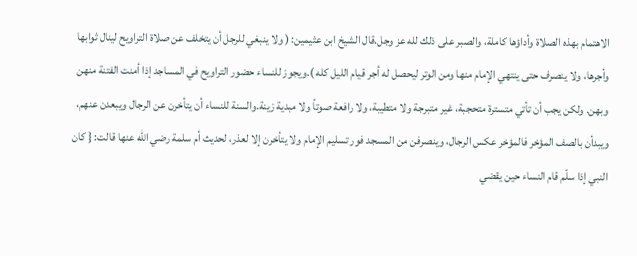الاهتمام بهذه الصلاة وأداؤها كاملة، والصبر على ذلك لله عز وجل.قال الشيخ ابن عثيمين: ( ولا ينبغي للرجل أن يتخلف عن صلاة التراويح لينال ثوابها وأجرها، ولا ينصرف حتى ينتهي الإمام منها ومن الوتر ليحصل له أجر قيام الليل كله ).ويجوز للنساء حضور التراويح في المساجد إذا أمنت الفتنة منهن وبهن. ولكن يجب أن تأتي متسترة متحجبة، غير متبرجة ولا متطيبة، ولا رافعة صوتاً ولا مبدية زينة.والسنة للنساء أن يتأخرن عن الرجال ويبعدن عنهم، ويبدأن بالصف المؤخر فالمؤخر عكس الرجال، وينصرفن من المسجد فور تسليم الإمام ولا يتأخرن إلا لعذر، لحديث أم سلمة رضي الله عنها قالت: { كان النبي إذا سلّم قام النساء حين يقضي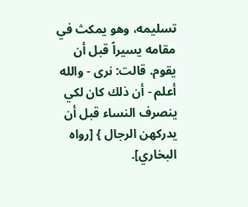تسليمه، وهو يمكث في مقامه يسيراً قبل أن يقوم. قالت: نرى - والله أعلم - أن ذلك كان لكي ينصرف النساء قبل أن يدركهن الرجال } [رواه البخاري].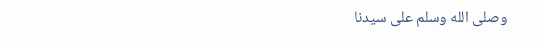وصلى الله وسلم على سيدنا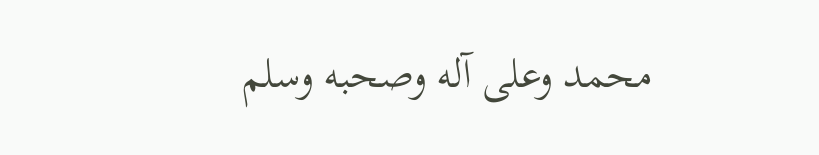محمد وعلى آله وصحبه وسلم